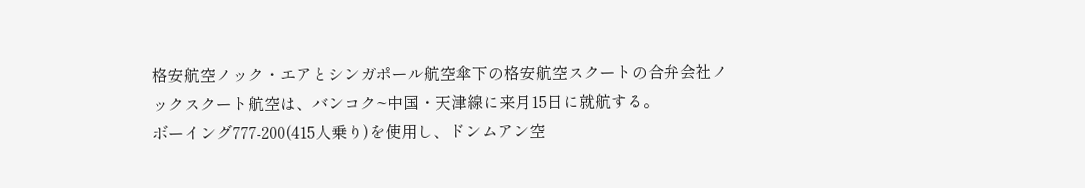格安航空ノック・エアとシンガポール航空傘下の格安航空スクートの合弁会社ノックスクート航空は、バンコク~中国・天津線に来月15日に就航する。
ボーイング777-200(415人乗り)を使用し、ドンムアン空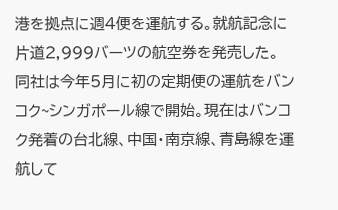港を拠点に週4便を運航する。就航記念に片道2,999バーツの航空券を発売した。
同社は今年5月に初の定期便の運航をバンコク~シンガポール線で開始。現在はバンコク発着の台北線、中国・南京線、青島線を運航して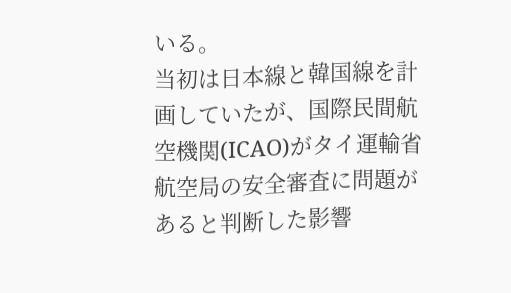いる。
当初は日本線と韓国線を計画していたが、国際民間航空機関(ICAO)がタイ運輸省航空局の安全審査に問題があると判断した影響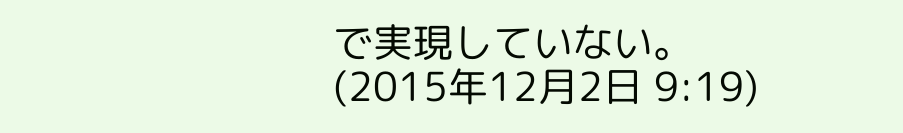で実現していない。
(2015年12月2日 9:19)